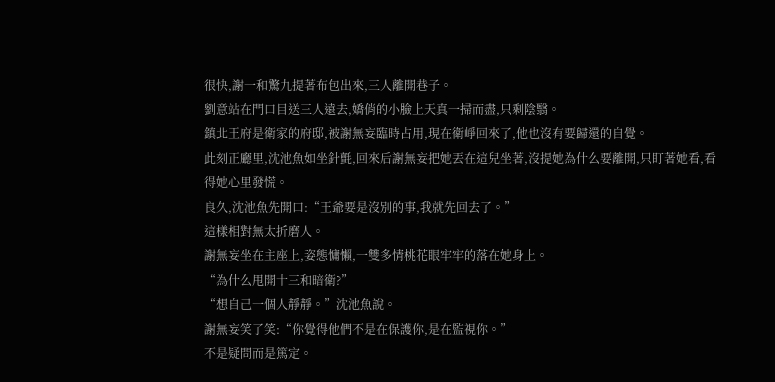很快,謝一和驚九提著布包出來,三人離開巷子。
劉意站在門口目送三人遠去,嬌俏的小臉上天真一掃而盡,只剩陰翳。
鎮北王府是衛家的府邸,被謝無妄臨時占用,現在衛崢回來了,他也沒有要歸還的自覺。
此刻正廳里,沈池魚如坐針氈,回來后謝無妄把她丟在這兒坐著,沒提她為什么要離開,只盯著她看,看得她心里發慌。
良久,沈池魚先開口:“王爺要是沒別的事,我就先回去了。”
這樣相對無太折磨人。
謝無妄坐在主座上,姿態慵懶,一雙多情桃花眼牢牢的落在她身上。
“為什么甩開十三和暗衛?”
“想自己一個人靜靜。”沈池魚說。
謝無妄笑了笑:“你覺得他們不是在保護你,是在監視你。”
不是疑問而是篤定。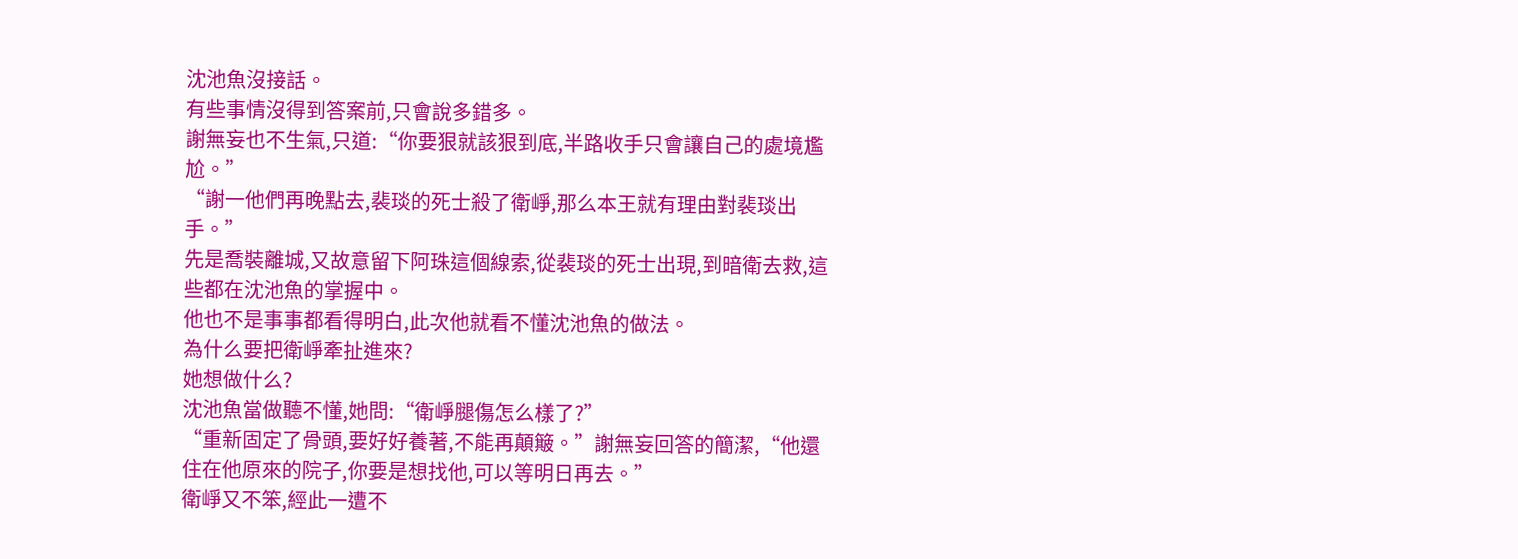沈池魚沒接話。
有些事情沒得到答案前,只會說多錯多。
謝無妄也不生氣,只道:“你要狠就該狠到底,半路收手只會讓自己的處境尷尬。”
“謝一他們再晚點去,裴琰的死士殺了衛崢,那么本王就有理由對裴琰出手。”
先是喬裝離城,又故意留下阿珠這個線索,從裴琰的死士出現,到暗衛去救,這些都在沈池魚的掌握中。
他也不是事事都看得明白,此次他就看不懂沈池魚的做法。
為什么要把衛崢牽扯進來?
她想做什么?
沈池魚當做聽不懂,她問:“衛崢腿傷怎么樣了?”
“重新固定了骨頭,要好好養著,不能再顛簸。”謝無妄回答的簡潔,“他還住在他原來的院子,你要是想找他,可以等明日再去。”
衛崢又不笨,經此一遭不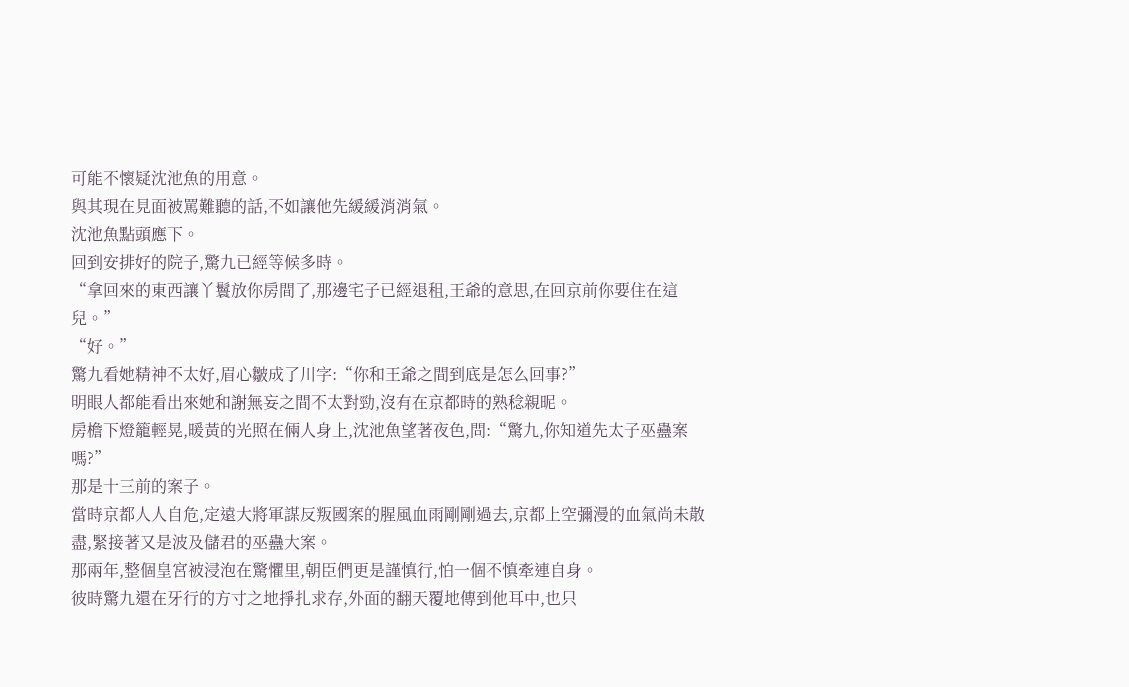可能不懷疑沈池魚的用意。
與其現在見面被罵難聽的話,不如讓他先緩緩消消氣。
沈池魚點頭應下。
回到安排好的院子,驚九已經等候多時。
“拿回來的東西讓丫鬟放你房間了,那邊宅子已經退租,王爺的意思,在回京前你要住在這兒。”
“好。”
驚九看她精神不太好,眉心皺成了川字:“你和王爺之間到底是怎么回事?”
明眼人都能看出來她和謝無妄之間不太對勁,沒有在京都時的熟稔親昵。
房檐下燈籠輕晃,暖黃的光照在倆人身上,沈池魚望著夜色,問:“驚九,你知道先太子巫蠱案嗎?”
那是十三前的案子。
當時京都人人自危,定遠大將軍謀反叛國案的腥風血雨剛剛過去,京都上空彌漫的血氣尚未散盡,緊接著又是波及儲君的巫蠱大案。
那兩年,整個皇宮被浸泡在驚懼里,朝臣們更是謹慎行,怕一個不慎牽連自身。
彼時驚九還在牙行的方寸之地掙扎求存,外面的翻天覆地傳到他耳中,也只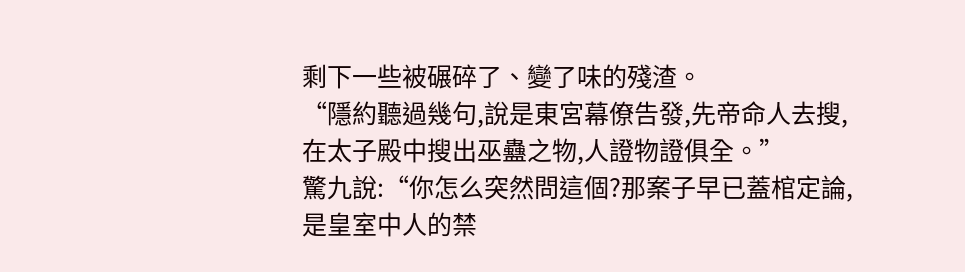剩下一些被碾碎了、變了味的殘渣。
“隱約聽過幾句,說是東宮幕僚告發,先帝命人去搜,在太子殿中搜出巫蠱之物,人證物證俱全。”
驚九說:“你怎么突然問這個?那案子早已蓋棺定論,是皇室中人的禁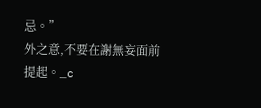忌。”
外之意,不要在謝無妄面前提起。_c